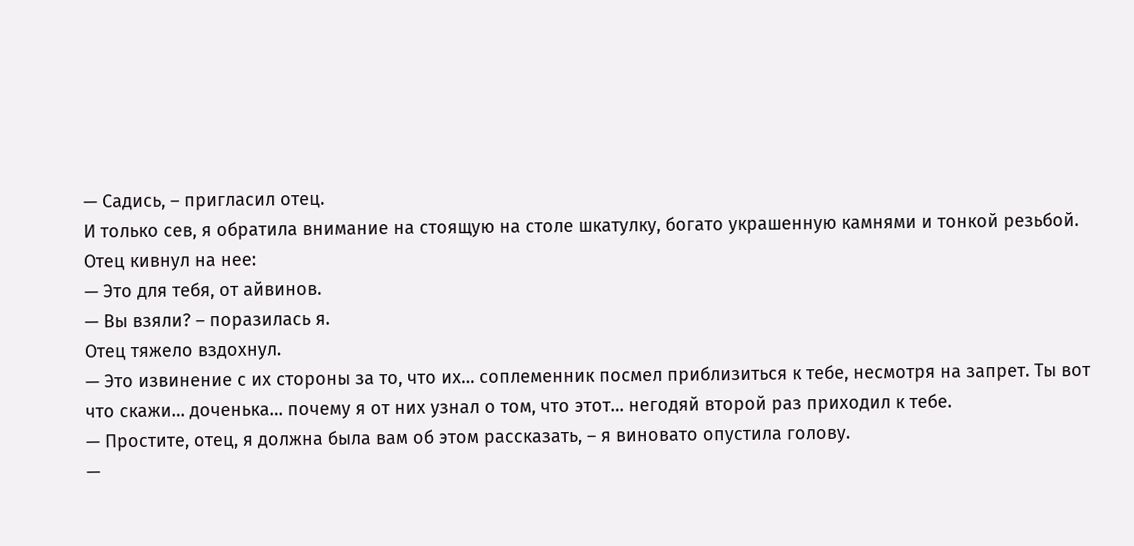— Садись, – пригласил отец.
И только сев, я обратила внимание на стоящую на столе шкатулку, богато украшенную камнями и тонкой резьбой. Отец кивнул на нее:
— Это для тебя, от айвинов.
— Вы взяли? – поразилась я.
Отец тяжело вздохнул.
— Это извинение с их стороны за то, что их… соплеменник посмел приблизиться к тебе, несмотря на запрет. Ты вот что скажи… доченька… почему я от них узнал о том, что этот… негодяй второй раз приходил к тебе.
— Простите, отец, я должна была вам об этом рассказать, – я виновато опустила голову.
—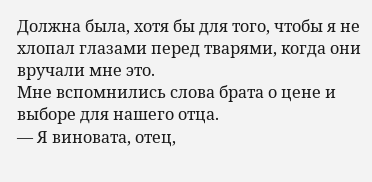Должна была, хотя бы для того, чтобы я не хлопал глазами перед тварями, когда они вручали мне это.
Мне вспомнились слова брата о цене и выборе для нашего отца.
— Я виновата, отец,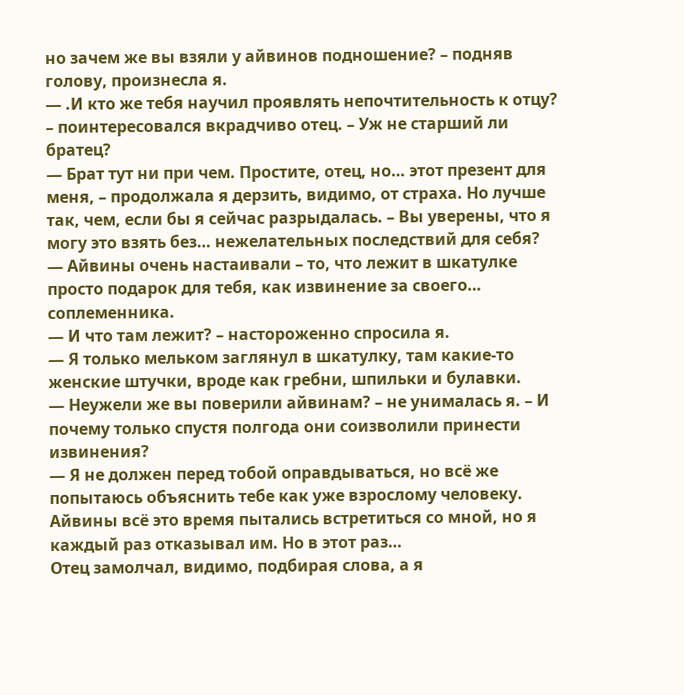но зачем же вы взяли у айвинов подношение? – подняв голову, произнесла я.
— .И кто же тебя научил проявлять непочтительность к отцу? – поинтересовался вкрадчиво отец. – Уж не старший ли братец?
— Брат тут ни при чем. Простите, отец, но… этот презент для меня, – продолжала я дерзить, видимо, от страха. Но лучше так, чем, если бы я сейчас разрыдалась. – Вы уверены, что я могу это взять без… нежелательных последствий для себя?
— Айвины очень настаивали – то, что лежит в шкатулке просто подарок для тебя, как извинение за своего… соплеменника.
— И что там лежит? – настороженно спросила я.
— Я только мельком заглянул в шкатулку, там какие-то женские штучки, вроде как гребни, шпильки и булавки.
— Неужели же вы поверили айвинам? – не унималась я. – И почему только спустя полгода они соизволили принести извинения?
— Я не должен перед тобой оправдываться, но всё же попытаюсь объяснить тебе как уже взрослому человеку. Айвины всё это время пытались встретиться со мной, но я каждый раз отказывал им. Но в этот раз…
Отец замолчал, видимо, подбирая слова, а я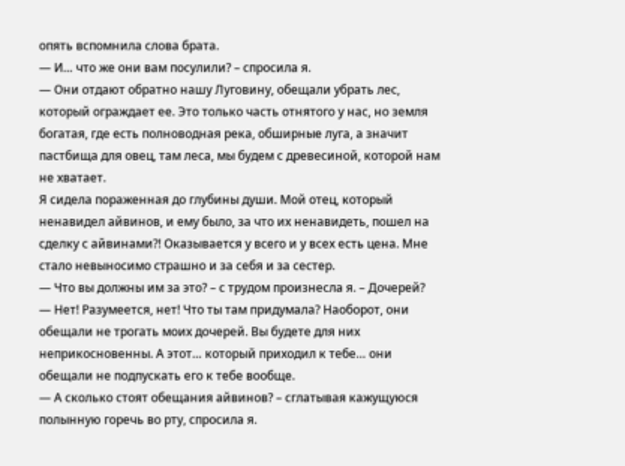опять вспомнила слова брата.
— И… что же они вам посулили? – спросила я.
— Они отдают обратно нашу Луговину, обещали убрать лес, который ограждает ее. Это только часть отнятого у нас, но земля богатая, где есть полноводная река, обширные луга, а значит пастбища для овец, там леса, мы будем с древесиной, которой нам не хватает.
Я сидела пораженная до глубины души. Мой отец, который ненавидел айвинов, и ему было, за что их ненавидеть, пошел на сделку с айвинами?! Оказывается у всего и у всех есть цена. Мне стало невыносимо страшно и за себя и за сестер.
— Что вы должны им за это? – с трудом произнесла я. – Дочерей?
— Нет! Разумеется, нет! Что ты там придумала? Наоборот, они обещали не трогать моих дочерей. Вы будете для них неприкосновенны. А этот… который приходил к тебе… они обещали не подпускать его к тебе вообще.
— А сколько стоят обещания айвинов? – сглатывая кажущуюся полынную горечь во рту, спросила я.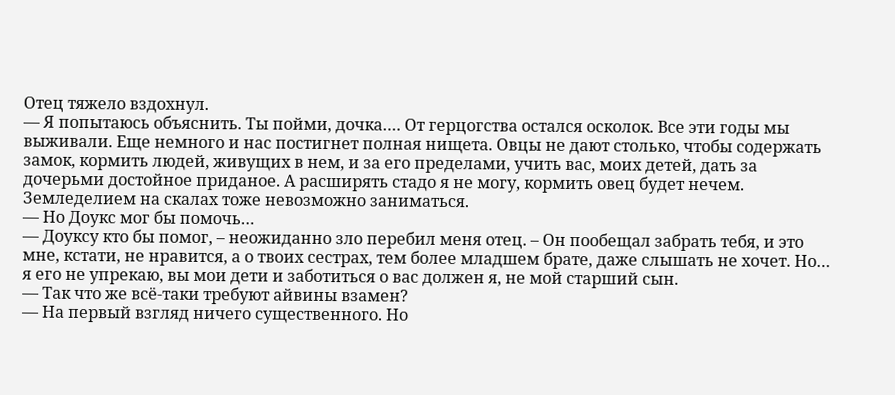Отец тяжело вздохнул.
— Я попытаюсь объяснить. Ты пойми, дочка…. От герцогства остался осколок. Все эти годы мы выживали. Еще немного и нас постигнет полная нищета. Овцы не дают столько, чтобы содержать замок, кормить людей, живущих в нем, и за его пределами, учить вас, моих детей, дать за дочерьми достойное приданое. А расширять стадо я не могу, кормить овец будет нечем. Земледелием на скалах тоже невозможно заниматься.
— Но Доукс мог бы помочь…
— Доуксу кто бы помог, – неожиданно зло перебил меня отец. – Он пообещал забрать тебя, и это мне, кстати, не нравится, а о твоих сестрах, тем более младшем брате, даже слышать не хочет. Но… я его не упрекаю, вы мои дети и заботиться о вас должен я, не мой старший сын.
— Так что же всё-таки требуют айвины взамен?
— На первый взгляд ничего существенного. Но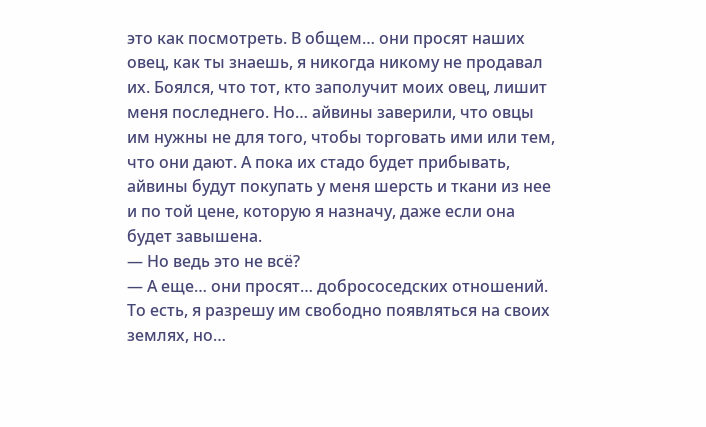это как посмотреть. В общем… они просят наших овец, как ты знаешь, я никогда никому не продавал их. Боялся, что тот, кто заполучит моих овец, лишит меня последнего. Но… айвины заверили, что овцы им нужны не для того, чтобы торговать ими или тем, что они дают. А пока их стадо будет прибывать, айвины будут покупать у меня шерсть и ткани из нее и по той цене, которую я назначу, даже если она будет завышена.
— Но ведь это не всё?
— А еще… они просят… добрососедских отношений. То есть, я разрешу им свободно появляться на своих землях, но…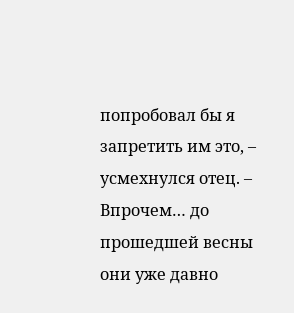попробовал бы я запретить им это, – усмехнулся отец. – Впрочем… до прошедшей весны они уже давно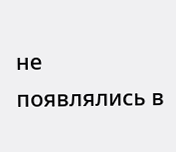не появлялись в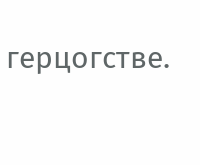герцогстве.